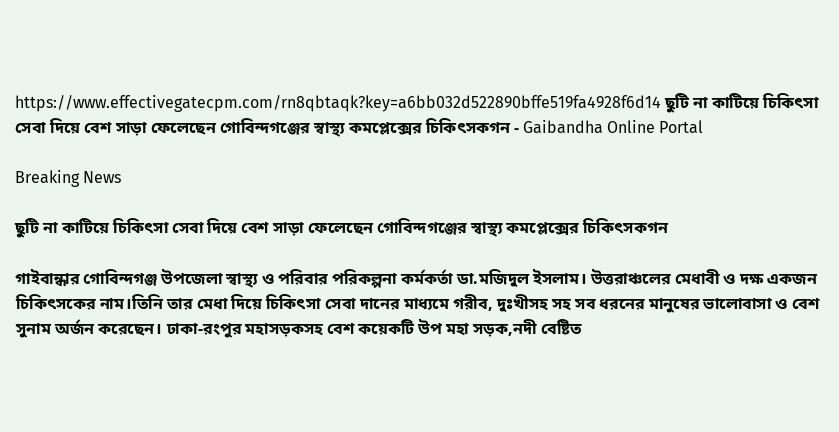https://www.effectivegatecpm.com/rn8qbtaqk?key=a6bb032d522890bffe519fa4928f6d14 ছুটি না কাটিয়ে চিকিৎসা সেবা দিয়ে বেশ সাড়া ফেলেছেন গোবিন্দগঞ্জের স্বাস্থ্য কমপ্লেক্সের চিকিৎসকগন - Gaibandha Online Portal

Breaking News

ছুটি না কাটিয়ে চিকিৎসা সেবা দিয়ে বেশ সাড়া ফেলেছেন গোবিন্দগঞ্জের স্বাস্থ্য কমপ্লেক্সের চিকিৎসকগন

গাইবান্ধার গোবিন্দগঞ্জ উপজেলা স্বাস্থ্য ও পরিবার পরিকল্পনা কর্মকর্তা ডা.মজিদুল ইসলাম। উত্তরাঞ্চলের মেধাবী ও দক্ষ একজন চিকিৎসকের নাম।তিনি তার মেধা দিয়ে চিকিৎসা সেবা দানের মাধ্যমে গরীব, দুঃখীসহ সহ সব ধরনের মানুষের ভালোবাসা ও বেশ সুনাম অর্জন করেছেন। ঢাকা-রংপুর মহাসড়কসহ বেশ কয়েকটি উপ মহা সড়ক,নদী বেষ্টিত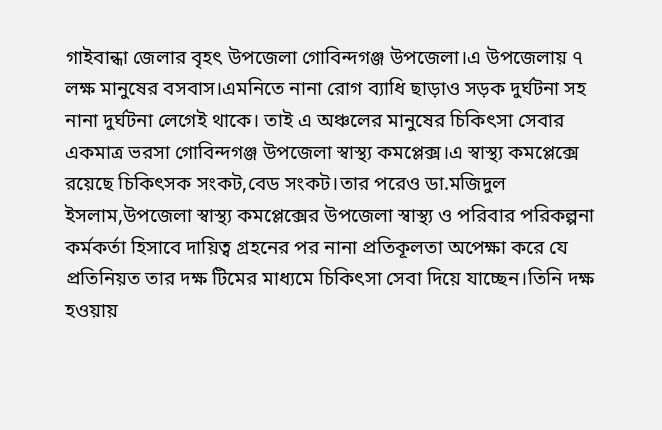গাইবান্ধা জেলার বৃহৎ উপজেলা গোবিন্দগঞ্জ উপজেলা।এ উপজেলায় ৭ লক্ষ মানুষের বসবাস।এমনিতে নানা রোগ ব্যাধি ছাড়াও সড়ক দুর্ঘটনা সহ নানা দুর্ঘটনা লেগেই থাকে। তাই এ অঞ্চলের মানুষের চিকিৎসা সেবার একমাত্র ভরসা গোবিন্দগঞ্জ উপজেলা স্বাস্থ্য কমপ্লেক্স।এ স্বাস্থ্য কমপ্লেক্সে রয়েছে চিকিৎসক সংকট,বেড সংকট।তার পরেও ডা.মজিদুল ইসলাম,উপজেলা স্বাস্থ্য কমপ্লেক্সের উপজেলা স্বাস্থ্য ও পরিবার পরিকল্পনা কর্মকর্তা হিসাবে দায়িত্ব গ্রহনের পর নানা প্রতিকূলতা অপেক্ষা করে যে প্রতিনিয়ত তার দক্ষ টিমের মাধ্যমে চিকিৎসা সেবা দিয়ে যাচ্ছেন।তিনি দক্ষ হওয়ায়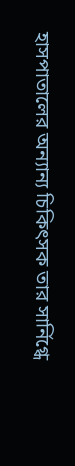হাসপাতালের অন্যান্য চিকিৎসক তার সার্নিগ্ধে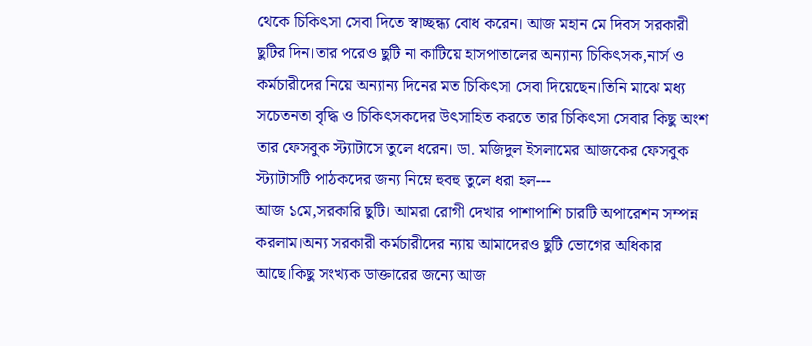থেকে চিকিৎসা সেবা দিতে স্বাচ্ছন্ধ্য বোধ করেন। আজ মহান মে দিবস সরকারী ছুটির দিন।তার পরেও ছুটি না কাটিয়ে হাসপাতালের অন্যান্য চিকিৎসক,নার্স ও কর্মচারীদের নিয়ে অন্যান্য দিনের মত চিকিৎসা সেবা দিয়েছেন।তিনি মাঝে মধ্য সচেতনতা বৃদ্ধি ও চিকিৎসকদের উৎসাহিত করতে তার চিকিৎসা সেবার কিছু অংশ তার ফেসবুক স্ট্যাটাসে তুলে ধরেন। ডা. মজিদুল ইসলামের আজকের ফেসবুক স্ট্যাটাসটি পাঠকদের জন্য নিম্নে হুবহু তুলে ধরা হল---
আজ ১মে,সরকারি ছুটি। আমরা রোগী দেখার পাশাপাশি চারটি অপারেশন সম্পন্ন করলাম।অন্য সরকারী কর্মচারীদের ন্যায় আমাদেরও ছুটি ভোগের অধিকার আছে।কিছু সংখ্যক ডাক্তারের জন্যে আজ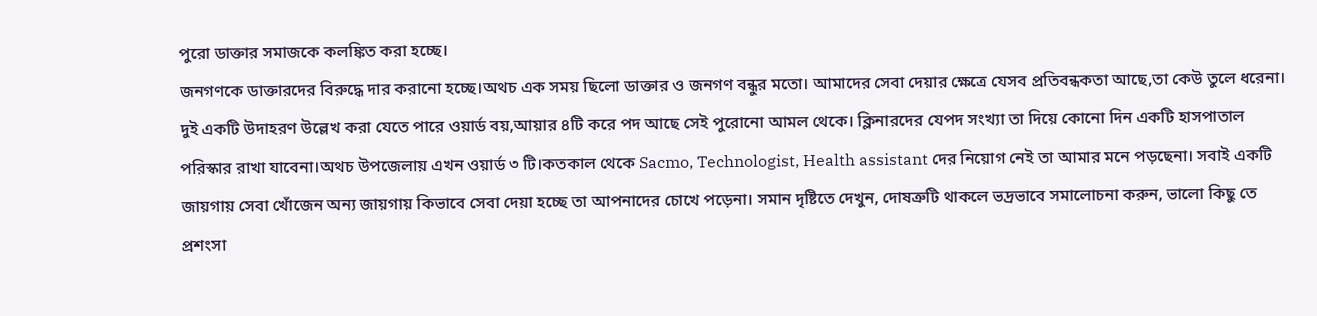পুরো ডাক্তার সমাজকে কলঙ্কিত করা হচ্ছে।
জনগণকে ডাক্তারদের বিরুদ্ধে দার করানো হচ্ছে।অথচ এক সময় ছিলো ডাক্তার ও জনগণ বন্ধুর মতো। আমাদের সেবা দেয়ার ক্ষেত্রে যেসব প্রতিবন্ধকতা আছে,তা কেউ তুলে ধরেনা।
দুই একটি উদাহরণ উল্লেখ করা যেতে পারে ওয়ার্ড বয়,আয়ার ৪টি করে পদ আছে সেই পুরোনো আমল থেকে। ক্লিনারদের যেপদ সংখ্যা তা দিয়ে কোনো দিন একটি হাসপাতাল পরিস্কার রাখা যাবেনা।অথচ উপজেলায় এখন ওয়ার্ড ৩ টি।কতকাল থেকে Sacmo, Technologist, Health assistant দের নিয়োগ নেই তা আমার মনে পড়ছেনা। সবাই একটি জায়গায় সেবা খোঁজেন অন্য জায়গায় কিভাবে সেবা দেয়া হচ্ছে তা আপনাদের চোখে পড়েনা। সমান দৃষ্টিতে দেখুন, দোষত্রুটি থাকলে ভদ্রভাবে সমালোচনা করুন, ভালো কিছু তে প্রশংসা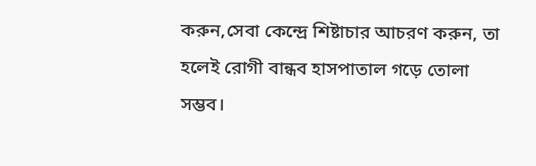করুন,সেবা কেন্দ্রে শিষ্টাচার আচরণ করুন, তা হলেই রোগী বান্ধব হাসপাতাল গড়ে তোলা সম্ভব।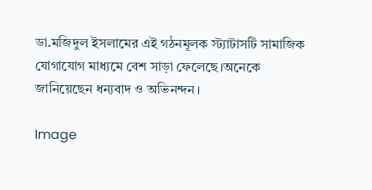ডা.মজিদুল ইসলামের এই গঠনমূলক স্ট্যাটাসটি সামাজিক যোগাযোগ মাধ্যমে বেশ সাড়া ফেলেছে।অনেকে জানিয়েছেন ধন্যবাদ ও অভিনন্দন।

Image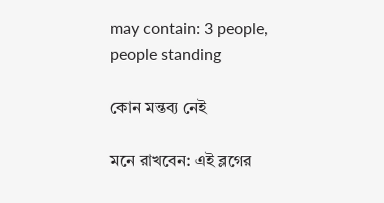may contain: 3 people, people standing

কোন মন্তব্য নেই

মনে রাখবেন: এই ব্লগের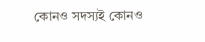কোনও সদস্যই কোনও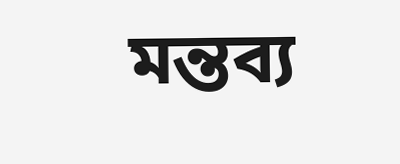মন্তব্য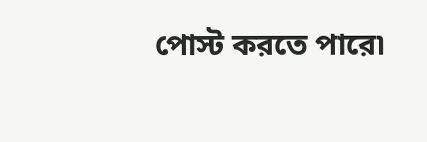পোস্ট করতে পারে৷